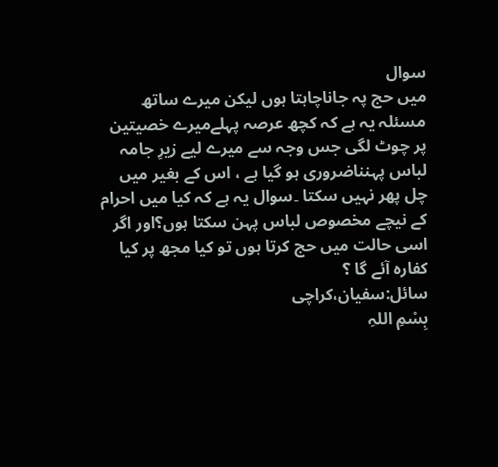سوال
میں حج پہ جاناچاہتا ہوں لیکن میرے ساتھ مسئلہ یہ ہے کہ کچھ عرصہ پہلےمیرے خصیتین پر چوٹ لگی جس وجہ سے میرے لیے زیرِ جامہ لباس پہنناضروری ہو گیا ہے ، اس کے بغیر میں چل پھر نہیں سکتا ۔سوال یہ ہے کہ کیا میں احرام کے نیچے مخصوص لباس پہن سکتا ہوں؟اور اگر اسی حالت میں حج کرتا ہوں تو کیا مجھ پر کیا کفارہ آئے گا ؟
سائل:سفیان،کراچی
بِسْمِ اللہِ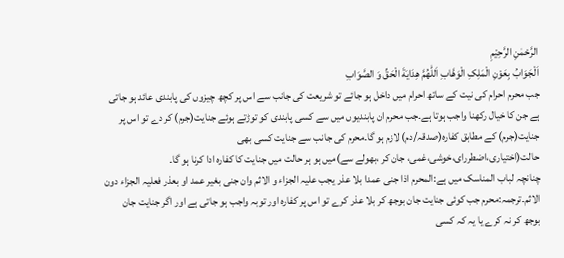الرَّحْمٰنِ الرَّحِيْمِ
اَلْجَوَابُ بِعَوْنِ الْمَلِکِ الْوَھَّابِ اَللّٰھُمَّ ھِدَايَةَ الْحَقِّ وَ الصَّوَابِ
جب محرم احرام کی نیت کے ساتھ احرام میں داخل ہو جائے تو شریعت کی جانب سے اس پر کچھ چیزوں کی پابندی عائد ہو جاتی ہے جن کا خیال رکھنا واجب ہوتا ہے۔جب محرم ان پابندیوں میں سے کسی پابندی کو توڑتے ہوئے جنایت(جرم) کر دے تو اس پر جنایت(جرم) کے مطابق کفارہ(صدقہ/دم) لازم ہو گا۔محرم کی جانب سے جنایت کسی بھی حالت(اختیاری،اضطررای،خوشی،غمی، جان کر ،بھولے سے)میں ہو ہر حالت میں جنایت کا کفارہ ادا کرنا ہو گا۔
چنانچہ لباب المناسک میں ہے:المحرم اذا جنی عمدا بلا عذر یجب علیہ الجزاء و الاثم وان جنی بغیر عمد او بعذر فعلیہ الجزاء دون الاثم۔ترجمہ:محرم جب کوئی جنایت جان بوجھ کر بلا عذر کرے تو اس پر کفارہ اور توبہ واجب ہو جاتی ہے اور اگر جنایت جان بوجھ کر نہ کرے یا یہ کہ کسی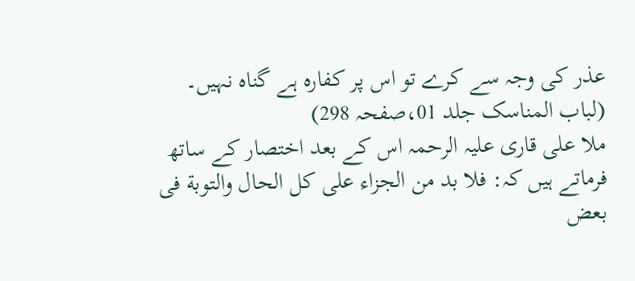عذر کی وجہ سے کرے تو اس پر کفارہ ہے گناہ نہیں۔ (لباب المناسک جلد 01،صفحہ 298)
ملا علی قاری علیہ الرحمہ اس کے بعد اختصار کے ساتھ فرماتے ہیں کہ: فلا بد من الجزاء علی کل الحال والتوبة فی بعض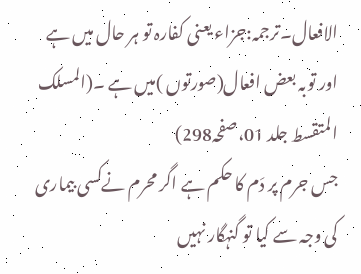الافعال۔ترجمہ:جزاء یعنی کفارہ تو ہر حال میں ہے اور توبہ بعض افعال(صورتوں )میں ہے ۔(المسلک المتقسط جلد 01،صفحہ298)
جس جرم پر دَم کا حکم ہے اگر محرم نےکسی بیماری کی وجہ سے کیا تو گنہگار نہیں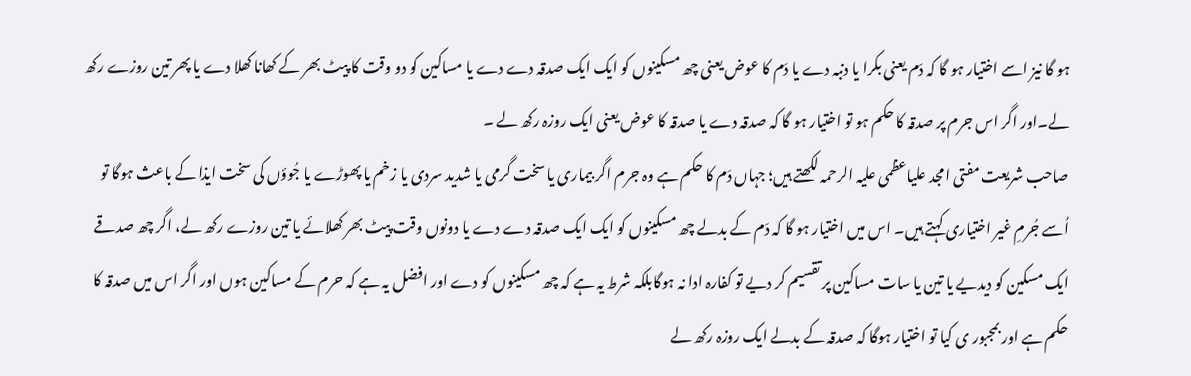ہو گا نیز اسے اختیار ہو گا کہ دَم یعنی بکرا یا دنبہ دے یا دَم کا عوض یعنی چھ مسکینوں کو ایک ایک صدقہ دے دے یا مساکین کو دو وقت کا پیٹ بھر کے کھانا کھلا دے یا پھر تین روزے رکھ لے۔اور اگر اس جرم پر صدقہ کا حکم ہو تو اختیار ہو گا کہ صدقہ دے یا صدقہ کا عوض یعنی ایک روزہ رکھ لے ۔
صاحب شریعت مفتی امجد علیاعظمی علیہ الرحمہ لکھتے ہیں؛ جہاں دَم کا حکم ہے وہ جرم اگر بیماری یا سخت گرمی یا شدید سردی یا زخم یا پھوڑے یا جُوؤں کی سخت ایذا کے باعث ہوگا تو اُسے جُرمِ غیر اختیاری کہتے ہیں۔ اس میں اختیار ہو گا کہ دَم کے بدلے چھ مسکینوں کو ایک ایک صدقہ دے دے یا دونوں وقت پیٹ بھر کھلائے یا تین روزے رکھ لے، اگر چھ صدقے ایک مسکین کو دیدیے یا تین یا سات مساکین پر تقسیم کر دیے تو کفارہ ادا نہ ہوگابلکہ شرط یہ ہے کہ چھ مسکینوں کو دے اور افضل یہ ہے کہ حرم کے مساکین ہوں اور اگر اس میں صدقہ کا حکم ہے اور بمجبور ی کیا تو اختیار ہوگا کہ صدقہ کے بدلے ایک روزہ رکھ لے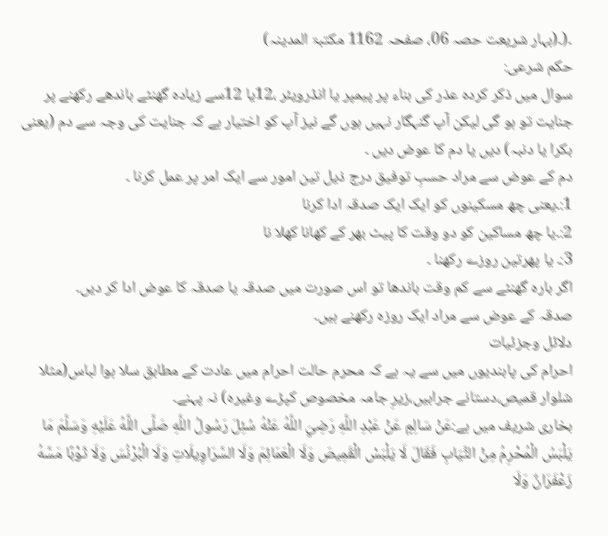۔(۔(بہار شریعت حصہ 06، صفحہ 1162 مکتبۃ المدینہ)
حکم شرعی:
سوال میں ذکر کردہ عذر کی بناء پر پیمپر یا انڈرویئر ،12یا 12سے زیادہ گھنٹے باندھے رکھنے پر جنایت تو ہو گی لیکن آپ گنہگار نہیں ہوں گے نیز آپ کو اختیار ہے کہ جنایت کی وجہ سے دم (یعنی بکرا یا دنبہ) دیں یا دم کا عوض دیں ۔
دم کے عوض سے مراد حسبِ توفیق درج ذیل تین امور سے ایک امر پر عمل کرنا ۔
1:۔یعنی چھ مسکینوں کو ایک ایک صدقہ ادا کرنا
2:۔یا چھ مساکین کو دو وقت کا پیٹ بھر کے کھانا کھلا نا
3:۔ یا پھرتین روزے رکھنا ۔
اگر بارہ گھنٹے سے کم وقت باندھا تو اس صورت میں صدقہ یا صدقہ کا عوض ادا کر دیں۔
صدقہ کے عوض سے مراد ایک روزہ رکھنے ہیں۔
دلائل وجزئیات
احرام کی پابندیوں میں سے یہ ہے کہ محرم حالت احرام میں عادت کے مطابق سلا ہوا لباس(مثلا شلوار قمیص،دستانے جرابیں،زیرِ جامہ مخصوص کپڑے وغیرہ) نہ پہنے۔
بخاری شریف میں ہے:عَنْ سَالِمٍ عَنْ عَبْدِ اللَّهِ رَضِيَ اللَّهُ عَنْهُ سُئِلَ رَسُولُ اللَّهِ صَلَّى اللَّهُ عَلَيْهِ وَسَلَّمَ مَا يَلْبَسُ الْمُحْرِمُ مِنْ الثِّيَابِ فَقَالَ لَا يَلْبَسْ الْقَمِيصَ وَلَا الْعَمَائِمَ وَلَا السَّرَاوِيلَاتِ وَلَا الْبُرْنُسَ وَلَا ثَوْبًا مَسَّهُ زَعْفَرَانٌ وَلَا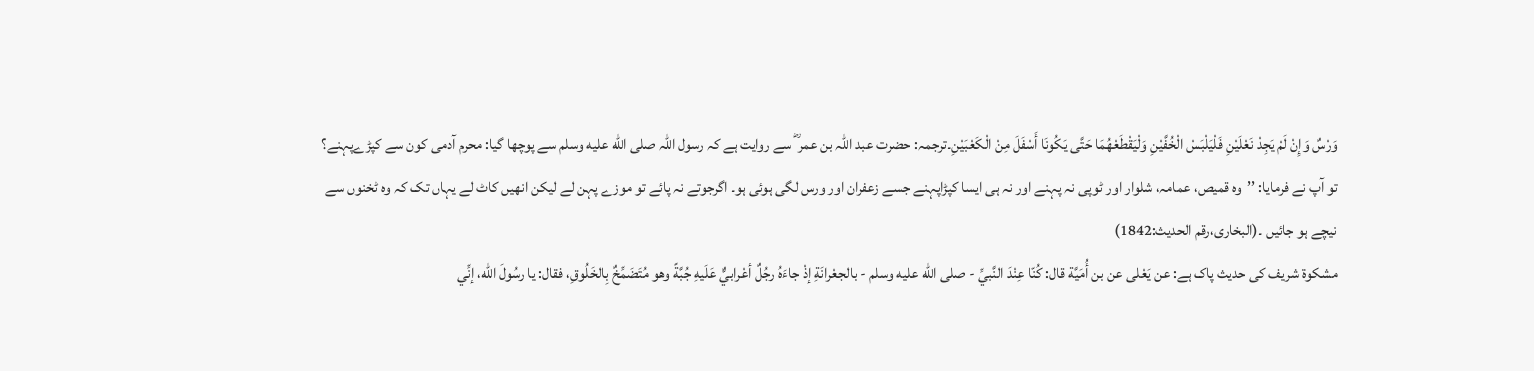وَرْسٌ وَإِنْ لَمْ يَجِدْ نَعْلَيْنِ فَلْيَلْبَسْ الْخُفَّيْنِ وَلْيَقْطَعْهُمَا حَتَّى يَكُونَا أَسْفَلَ مِنْ الْكَعْبَيْنِ۔ترجمہ: حضرت عبد اللہ بن عمر ؓ سے روایت ہے کہ رسول اللہ صلى الله عليه وسلم سے پوچھا گیا: محرم آدمی کون سے کپڑےپہنے؟ تو آپ نے فرمایا: ’’وہ قمیص، عمامہ، شلوار اور ٹوپی نہ پہنے اور نہ ہی ایسا کپڑاپہنے جسے زعفران اور ورس لگی ہوئی ہو۔ اگرجوتے نہ پائے تو موزے پہن لے لیکن انھیں کاٹ لے یہاں تک کہ وہ ٹخنوں سے نیچے ہو جائیں ۔(البخاری،رقم الحدیث:1842)
مشکوة شریف کی حدیث پاک ہے: عن يَعْلى عن بن أُمَيَّة قال: كُنّا عِنْدَ النَّبيِّ - صلى الله عليه وسلم - بالجعْرانَةِ إذْ جاءَهُ رجُلٌ أعْرابيٌّ عَلَيهِ جُبَّةً وهو مُتَضَمِّخٌ بِالخَلُوقِ، فقال: يا رسُولَ الله، إنِّي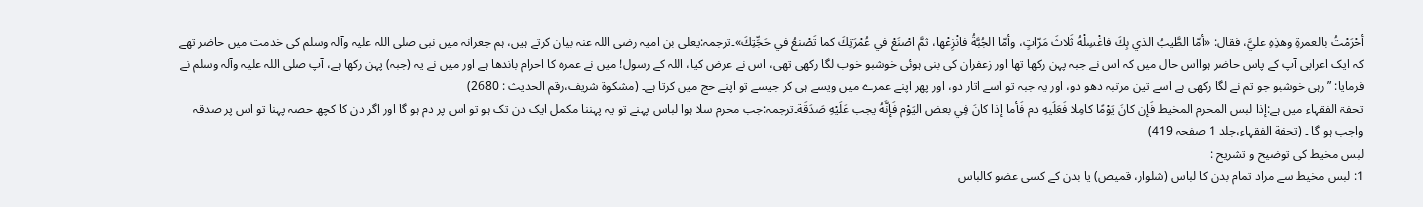أحْرَمْتُ بالعمرةِ وهذِهِ عليَّ، فقال: «أمّا الطَّيبُ الذي بِكَ فاغْسِلْهُ ثَلاثَ مَرّاتٍ، وأمّا الجُبَّةُ فانْزِعْها، ثمَّ اصْنَعْ في عُمْرَتِكَ كما تَصْنعُ في حَجِّتِكَ»۔ترجمہ:یعلی بن امیہ رضی اللہ عنہ بیان کرتے ہیں، ہم جعرانہ میں نبی صلی اللہ علیہ وآلہ وسلم کی خدمت میں حاضر تھے کہ ایک اعرابی آپ کے پاس حاضر ہوااس حال میں کہ اس نے جبہ پہن رکھا تھا اور زعفران کی بنی ہوئی خوشبو خوب لگا رکھی تھی، اس نے عرض کیا، اللہ کے رسول! میں نے عمرہ کا احرام باندھا ہے اور میں نے یہ (جبہ) پہن رکھا ہے، آپ صلی اللہ علیہ وآلہ وسلم نے فرمایا: ”رہی خوشبو جو تم نے لگا رکھی ہے اسے تین مرتبہ دھو دو، اور یہ جبہ تو اسے اتار دو، اور پھر اپنے عمرے میں ویسے ہی کر جیسے تو اپنے حج میں کرتا ہے۔ (مشکوة شریف،رقم الحدیث : 2680)
تحفۃ الفقہاء میں ہے:إذا لبس المحرم المخيط فَإن كانَ يَوْمًا كامِلا فَعَلَيهِ دم فَأما إذا كانَ فِي بعض اليَوْم فَإنَّهُ يجب عَلَيْهِ صَدَقَة۔ترجمہ:جب محرم سلا ہوا لباس پہنے تو یہ پہننا مکمل ایک دن تک ہو تو اس پر دم ہو گا اور اگر دن کا کچھ حصہ پہنا تو اس پر صدقہ واجب ہو گا ۔ (تحفة الفقہاء،جلد 1 صفحہ 419)
لبس مخیط کی توضیح و تشریح :
1: لبس مخیط سے مراد تمام بدن کا لباس (شلوار، قمیص) یا بدن کے کسی عضو کالباس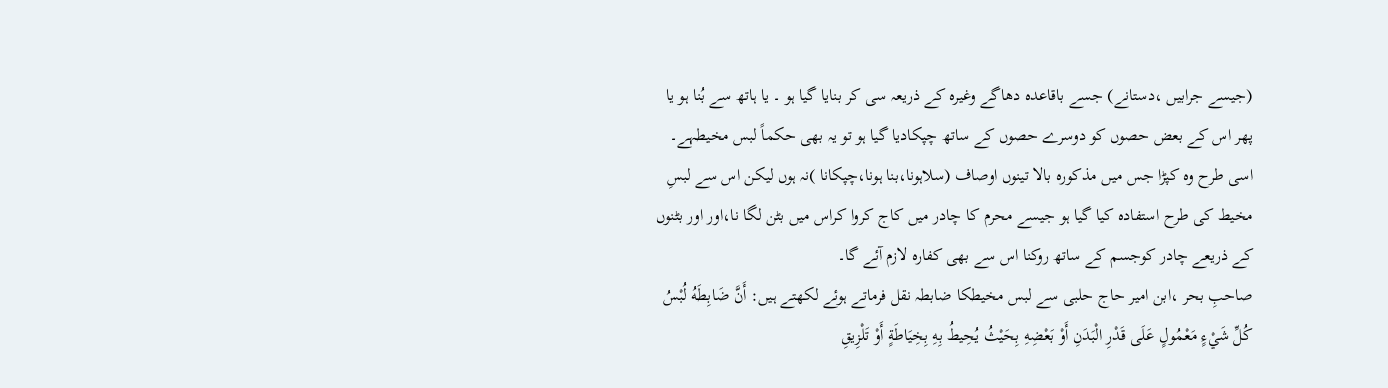(جیسے جرابیں ،دستانے) جسے باقاعدہ دھاگے وغیرہ کے ذریعہ سی کر بنایا گیا ہو ۔ یا ہاتھ سے بُنا ہو یا پھر اس کے بعض حصوں کو دوسرے حصوں کے ساتھ چپکادیا گیا ہو تو یہ بھی حکماً لبس مخیطہے۔
اسی طرح وہ کپڑا جس میں مذکورہ بالا تینوں اوصاف (سلاہونا،بنا ہونا،چپکانا )نہ ہوں لیکن اس سے لبسِ مخیط کی طرح استفادہ کیا گیا ہو جیسے محرم کا چادر میں کاج کروا کراس میں بٹن لگا نا،اور اور بٹنوں کے ذریعے چادر کوجسم کے ساتھ روکنا اس سے بھی کفارہ لازم آئے گا۔
صاحبِ بحر ،ابن امیر حاج حلبی سے لبس مخیطکا ضابطہ نقل فرماتے ہوئے لکھتے ہیں: أَنَّ ضَابِطَهُ لُبْسُ كُلِّ شَيْءٍ مَعْمُولٍ عَلَى قَدْرِ الْبَدَنِ أَوْ بَعْضِهِ بِحَيْثُ يُحِيطُ بِهِ بِخِيَاطَةٍ أَوْ تَلْزِيقِ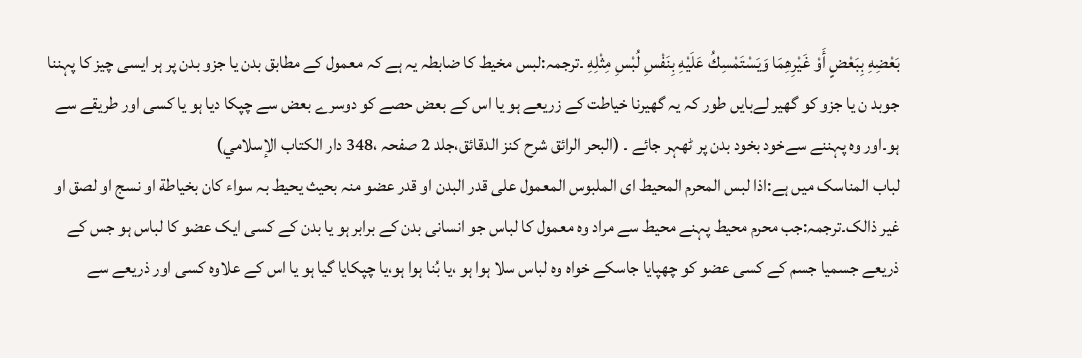بَعْضِهِ بِبَعْضٍ أَوْ غَيْرِهِمَا وَيَسْتَمْسِكُ عَلَيْهِ بِنَفْسِ لُبْسِ مِثْلِهِ ۔ترجمہ:لبس مخیط کا ضابطہ یہ ہے کہ معمول کے مطابق بدن یا جزو بدن پر ہر ایسی چیز کا پہننا جوبد ن یا جزو کو گھیر لےبایں طور کہ یہ گھیرنا خیاطت کے زریعے ہو یا اس کے بعض حصے کو دوسرے بعض سے چپکا دیا ہو یا کسی اور طریقے سے ہو۔اور وہ پہننے سےخود بخود بدن پر ٹھہر جائے ۔ (البحر الرائق شرح كنز الدقائق،جلد 2 صفحہ ،348 دار الكتاب الإسلامي)
لباب المناسک میں ہے:اذا لبس المحرم المحیط ای الملبوس المعمول علی قدر البدن او قدر عضو منہ بحیث یحیط بہ سواء کان بخیاطة او نسج او لصق او غیر ذالک۔ترجمہ:جب محرم محیط پہنے محیط سے مراد وہ معمول کا لباس جو انسانی بدن کے برابر ہو یا بدن کے کسی ایک عضو کا لباس ہو جس کے ذریعے جسمیا جسم کے كسی عضو کو چھپایا جاسکے خواہ وہ لباس سلا ہوا ہو ،یا بُنا ہوا ہو،یا چپکایا گیا ہو یا اس کے علاوہ کسی اور ذریعے سے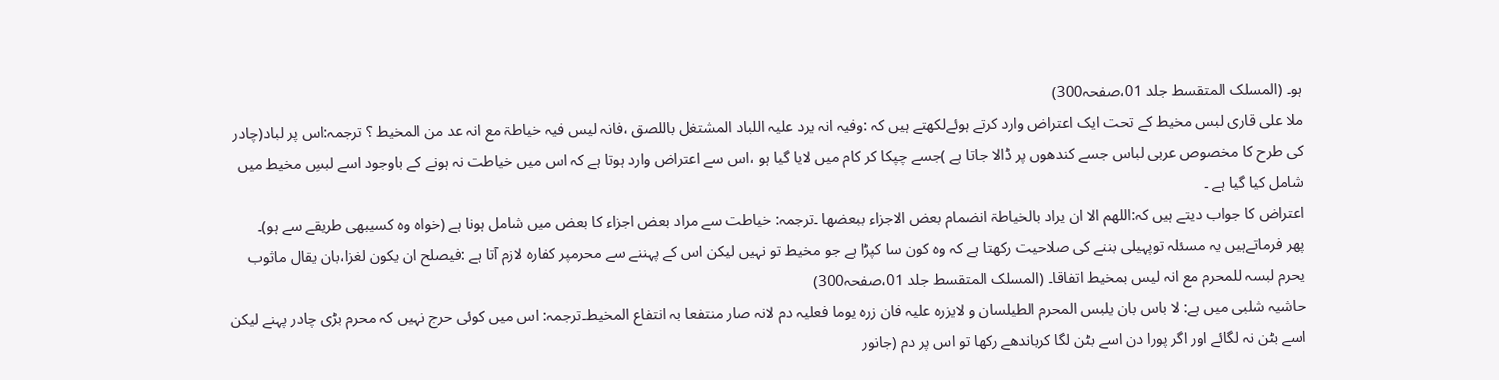ہو۔ (المسلک المتقسط جلد 01،صفحہ300)
ملا علی قاری لبس مخیط کے تحت ایک اعتراض وارد کرتے ہوئےلکھتے ہیں کہ :وفیہ انہ یرد علیہ اللباد المشتغل باللصق ،فانہ لیس فیہ خیاطۃ مع انہ عد من المخیط ؟ ترجمہ:اس پر لباد(چادر کی طرح کا مخصوص عربی لباس جسے کندھوں پر ڈالا جاتا ہے )جسے چپکا کر کام میں لایا گیا ہو ،اس سے اعتراض وارد ہوتا ہے کہ اس میں خیاطت نہ ہونے کے باوجود اسے لبسِ مخیط میں شامل کیا گیا ہے ۔
اعتراض کا جواب دیتے ہیں کہ:اللھم الا ان یراد بالخیاطۃ انضمام بعض الاجزاء ببعضھا ۔ترجمہ: خیاطت سے مراد بعض اجزاء کا بعض میں شامل ہونا ہے (خواہ وہ کسیبھی طریقے سے ہو)۔
پھر فرماتےہیں یہ مسئلہ توپہیلی بننے کی صلاحیت رکھتا ہے کہ وہ کون سا کپڑا ہے جو مخیط تو نہیں لیکن اس کے پہننے سے محرمپر کفارہ لازم آتا ہے :فیصلح ان یکون لغزا،بان یقال ماثوب یحرم لبسہ للمحرم مع انہ لیس بمخیط اتفاقا۔ (المسلک المتقسط جلد 01،صفحہ300)
حاشیہ شلبی میں ہے: لا باس بان یلبس المحرم الطیلسان و لایزرہ علیہ فان زرہ یوما فعلیہ دم لانہ صار منتفعا بہ انتفاع المخیط۔ترجمہ: اس میں کوئی حرج نہیں کہ محرم بڑی چادر پہنے لیکن اسے بٹن نہ لگائے اور اگر پورا دن اسے بٹن لگا کرباندھے رکھا تو اس پر دم (جانور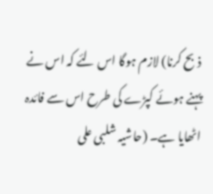ذبح کرنا) لازم ہوگا اس لئے کہ اس نے پہنے ہوئے کپڑے کی طرح اس سے فائدہ اٹھایا ہے۔ (حاشیہ شلبی علی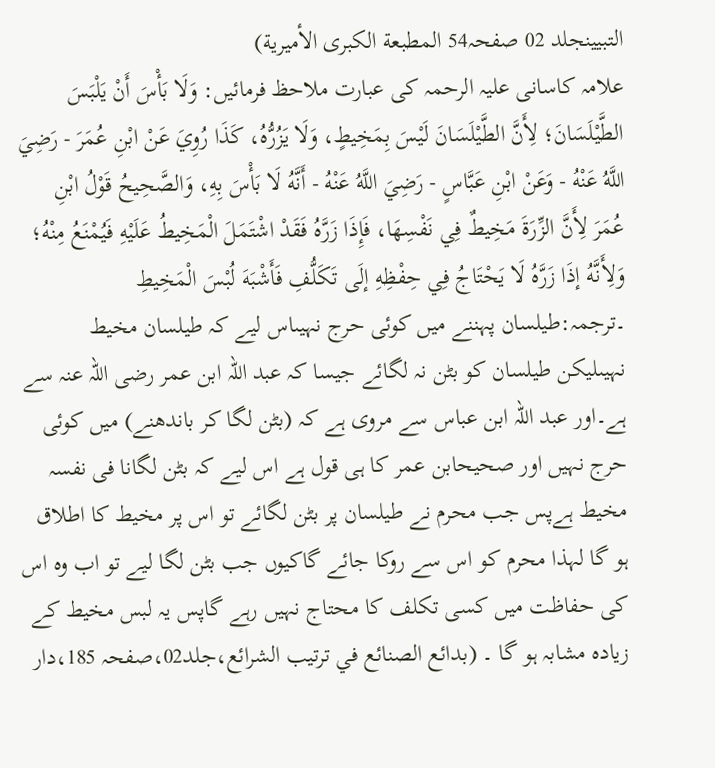التبیینجلد 02 صفحہ54 المطبعة الكبرى الأميرية)
علامہ کاسانی علیہ الرحمہ کی عبارت ملاحظ فرمائیں: وَلَا بَأْسَ أَنْ يَلْبَسَ الطَّيْلَسَانَ؛ لِأَنَّ الطَّيْلَسَانَ لَيْسَ بِمَخِيطٍ، وَلَا يَزُرُّهُ، كَذَا رُوِيَ عَنْ ابْنِ عُمَرَ - رَضِيَ اللَّهُ عَنْهُ - وَعَنْ ابْنِ عَبَّاسٍ - رَضِيَ اللَّهُ عَنْهُ - أَنَّهُ لَا بَأْسَ بِهِ، وَالصَّحِيحُ قَوْلُ ابْنِ عُمَرَ لِأَنَّ الزِّرَةَ مَخِيطٌ فِي نَفْسِهَا، فَإِذَا زَرَّهُ فَقَدْ اشْتَمَلَ الْمَخِيطُ عَلَيْهِ فَيُمْنَعُ مِنْهُ؛ وَلِأَنَّهُ إذَا زَرَّهُ لَا يَحْتَاجُ فِي حِفْظِهِ إلَى تَكَلُّفِ فَأَشْبَهَ لُبْسَ الْمَخِيطِ ۔ترجمہ:طیلسان پہننے میں کوئی حرج نہیںاس لیے کہ طیلسان مخیط نہیںلیکن طیلسان کو بٹن نہ لگائے جیسا کہ عبد اللہ ابن عمر رضی اللہ عنہ سے ہے۔اور عبد اللہ ابن عباس سے مروی ہے کہ (بٹن لگا کر باندھنے) میں کوئی حرج نہیں اور صحیحابن عمر کا ہی قول ہے اس لیے کہ بٹن لگانا فی نفسہ مخیط ہےپس جب محرم نے طیلسان پر بٹن لگائے تو اس پر مخیط کا اطلاق ہو گا لہذا محرم کو اس سے روکا جائے گاکیوں جب بٹن لگا لیے تو اب وہ اس کی حفاظت میں کسی تکلف کا محتاج نہیں رہے گاپس یہ لبس مخیط کے زیادہ مشابہ ہو گا ۔ (بدائع الصنائع في ترتيب الشرائع،جلد02،صفحہ 185،دار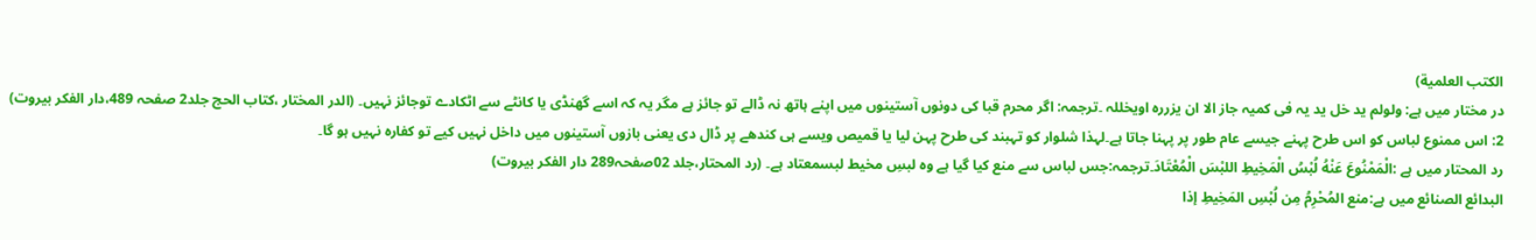الكتب العلمية)
در مختار میں ہے: ولولم ید خل ید یہ فی کمیہ جاز الا ان یزررہ اویخللہ ۔ترجمہ: اگر محرم قبا کی دونوں آستینوں میں اپنے ہاتھ نہ ڈالے تو جائز ہے مگر یہ کہ اسے گھنڈی یا کانٹے سے اٹکادے توجائز نہیں۔ (الدر المختار ،کتاب الحج جلد2 صفحہ 489،دار الفکر بیروت)
2: اس ممنوع لباس کو اس طرح پہنے جیسے عام طور پر پہنا جاتا ہے۔لہذا شلوار کو تہبند کی طرح پہن لیا یا قمیص ویسے ہی کندھے پر ڈال دی یعنی بازوں آستینوں میں داخل نہیں کیے تو کفارہ نہیں ہو گا۔
رد المحتار میں ہے :الْمَمْنُوعَ عَنْهُ لُبْسُ الْمَخِيطِ اللبْسَ الْمُعْتَادَ۔ترجمہ:جس لباس سے منع کیا گیا ہے وہ لبسِ مخیط لبسمعتاد ہے۔ (رد المحتار،جلد 02صفحہ289 دار الفکر بیروت)
البدائع الصنائع میں ہے:منع المُحْرِمُ مِن لُبْسِ المَخِيطِ إذا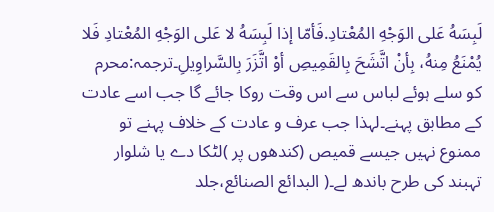لَبِسَهُ عَلى الوَجْهِ المُعْتادِ.فَأمّا إذا لَبِسَهُ لا عَلى الوَجْهِ المُعْتادِ فَلا يُمْنَعُ مِنهُ، بِأنْ اتَّشَحَ بِالقَمِيصِ أوْ اتَّزَرَ بِالسَّراوِيلِ۔ترجمہ:محرم کو سلے ہوئے لباس سے اس وقت روکا جائے گا جب اسے عادت کے مطابق پہنے۔لہذا جب عرف و عادت کے خلاف پہنے تو ممنوع نہیں جیسے قمیص (کندھوں پر )لٹکا دے یا شلوار تہبند کی طرح باندھ لے۔( البدائع الصنائع،جلد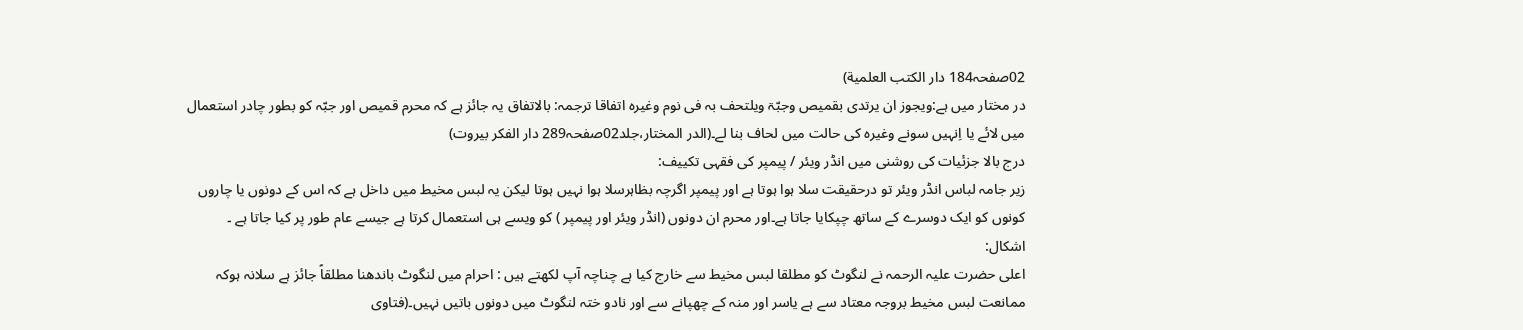02صفحہ184 دار الكتب العلمية)
در مختار میں ہے:ویجوز ان یرتدی بقمیص وجبّۃ ویلتحف بہ فی نوم وغیرہ اتفاقا ترجمہ: بالاتفاق یہ جائز ہے کہ محرم قمیص اور جبّہ کو بطور چادر استعمال میں لائے یا اِنہیں سونے وغیرہ کی حالت میں لحاف بنا لے۔(الدر المختار،جلد02صفحہ289 دار الفکر بیروت)
درج بالا جزئیات کی روشنی میں انڈر ویئر / پیمپر کی فقہی تکییف:
زیر جامہ لباس انڈر ویئر تو درحقیقت سلا ہوا ہوتا ہے اور پیمپر اگرچہ بظاہرسلا ہوا نہیں ہوتا لیکن یہ لبس مخیط میں داخل ہے کہ اس کے دونوں یا چاروں کونوں کو ایک دوسرے کے ساتھ چپکایا جاتا ہے۔اور محرم ان دونوں (انڈر ویئر اور پیمپر ) کو ویسے ہی استعمال کرتا ہے جیسے عام طور پر کیا جاتا ہے ۔
اشکال:
اعلی حضرت علیہ الرحمہ نے لنگوٹ کو مطلقا لبس مخیط سے خارج کیا ہے چناچہ آپ لکھتے ہیں : احرام میں لنگوٹ باندھنا مطلقاً جائز ہے سلانہ ہوکہ ممانعت لبس مخیط بروجہ معتاد سے ہے یاسر اور منہ کے چھپانے سے اور نادو ختہ لنگوٹ میں دونوں باتیں نہیں۔(فتاوی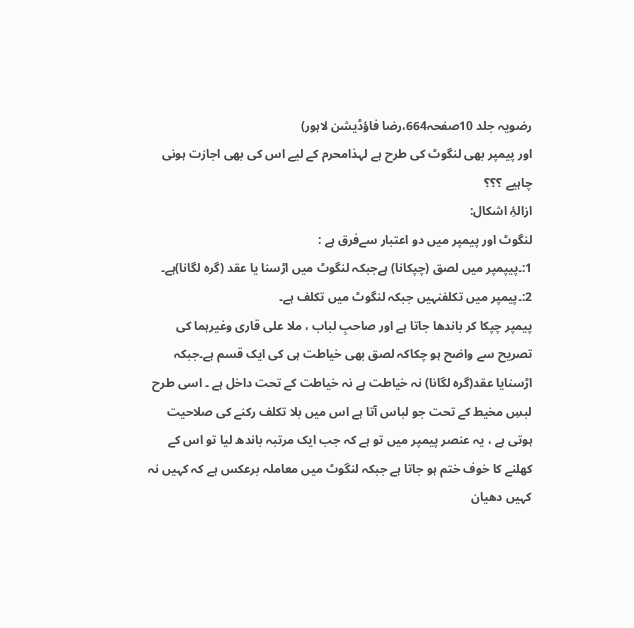رضویہ جلد 10صفحہ664،رضا فاؤڈیشن لاہور)
اور پیمپر بھی لنگوٹ کی طرح ہے لہذامحرم کے لیے اس کی بھی اجازت ہونی چاہیے ؟؟؟
ازالۂِ اشکال:
لنگوٹ اور پیمپر میں دو اعتبار سےفرق ہے :
1:۔پیپمپر میں لصق (چپکانا) ہےجبکہ لنگوٹ میں اڑسنا یا عقد (گرہ لگانا)ہے۔
2:۔پیمپر میں تکلفنہیں جبکہ لنگوٹ میں تکلف ہے۔
پیمپر چپکا کر باندھا جاتا ہے اور صاحبِ لباب ، ملا علی قاری وغیرہما کی تصریح سے واضح ہو چکاکہ لصق بھی خیاطت ہی کی ایک قسم ہے۔جبکہ اڑسنایا عقد(گرہ لگانا) نہ خیاطت ہے نہ خیاطت کے تحت داخل ہے ۔ اسی طرح لبسِ مخیط کے تحت جو لباس آتا ہے اس میں بلا تکلف رکنے کی صلاحیت ہوتی ہے ، یہ عنصر پیمپر میں تو ہے کہ جب ایک مرتبہ باندھ لیا تو اس کے کھلنے کا خوف ختم ہو جاتا ہے جبکہ لنگوٹ میں معاملہ برعکس ہے کہ کہیں نہ کہیں دھیان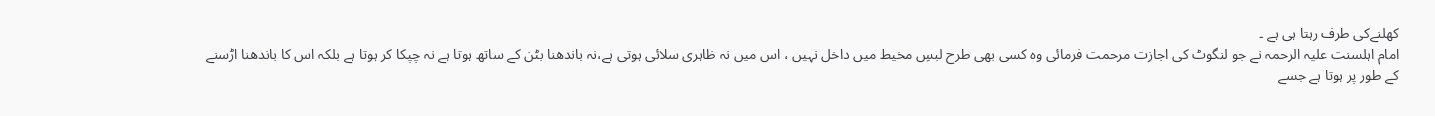کھلنےکی طرف رہتا ہی ہے ۔
امام اہلسنت علیہ الرحمہ نے جو لنگوٹ کی اجازت مرحمت فرمائی وہ کسی بھی طرح لبسِ مخیط میں داخل نہیں ، اس میں نہ ظاہری سلائی ہوتی ہے،نہ باندھنا بٹن کے ساتھ ہوتا ہے نہ چپکا کر ہوتا ہے بلکہ اس کا باندھنا اڑسنے کے طور پر ہوتا ہے جسے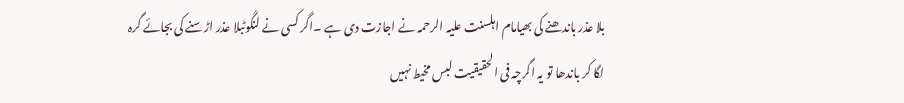بلا عذر باندھنے کی بھیامام اہلسنت علیہ الرحمہ نے اجازت دی ہے ۔اگر کسی نے لنگوٹبلا عذر اڑسنے کی بجائے گرہ لگا کر باندھا تو یہ اگرچہ فی الحقیقیت لبس مخیط نہیں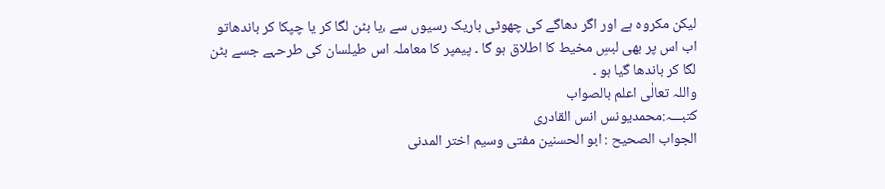لیکن مکروہ ہے اور اگر دھاگے کی چھوٹی باریک رسیوں سے ،یا بٹن لگا کر یا چپکا کر باندھاتو اب اس پر بھی لبسِ مخیط کا اطلاق ہو گا ۔ پیمپر کا معاملہ اس طیلسان کی طرحہے جسے بٹن لگا کر باندھا گیا ہو ۔
واللہ تعالٰی اعلم بالصواب
کتبـــہ:محمدیونس انس القادری
الجواب الصحیح : ابو الحسنین مفتی وسیم اختر المدنی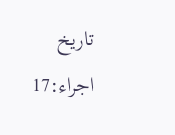تاریخ اجراء:17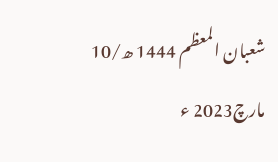شعبان المعظم 1444 ھ/10 مارچ2023 ء